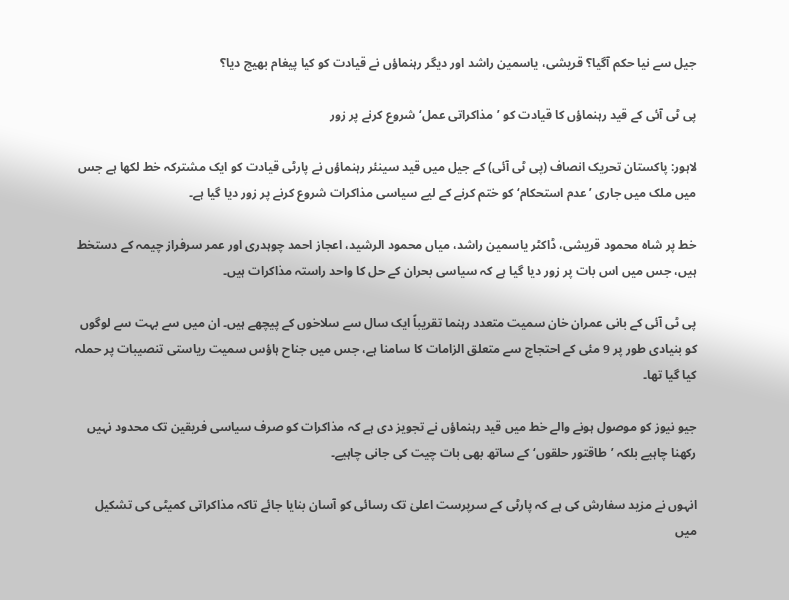جیل سے نیا حکم آگیا؟ قریشی، یاسمین راشد اور دیگر رہنماؤں نے قیادت کو کیا پیغام بھیج دیا؟

پی ٹی آئی کے قید رہنماؤں کا قیادت کو ’مذاکراتی عمل‘ شروع کرنے پر زور

لاہور: پاکستان تحریک انصاف (پی ٹی آئی) کے جیل میں قید سینئر رہنماؤں نے پارٹی قیادت کو ایک مشترکہ خط لکھا ہے جس میں ملک میں جاری ’عدم استحکام‘ کو ختم کرنے کے لیے سیاسی مذاکرات شروع کرنے پر زور دیا گیا ہے۔

خط پر شاہ محمود قریشی، ڈاکٹر یاسمین راشد، میاں محمود الرشید، اعجاز احمد چوہدری اور عمر سرفراز چیمہ کے دستخط ہیں، جس میں اس بات پر زور دیا گیا ہے کہ سیاسی بحران کے حل کا واحد راستہ مذاکرات ہیں۔

پی ٹی آئی کے بانی عمران خان سمیت متعدد رہنما تقریباً ایک سال سے سلاخوں کے پیچھے ہیں۔ ان میں سے بہت سے لوگوں کو بنیادی طور پر 9 مئی کے احتجاج سے متعلق الزامات کا سامنا ہے، جس میں جناح ہاؤس سمیت ریاستی تنصیبات پر حملہ کیا گیا تھا۔

جیو نیوز کو موصول ہونے والے خط میں قید رہنماؤں نے تجویز دی ہے کہ مذاکرات کو صرف سیاسی فریقین تک محدود نہیں رکھنا چاہیے بلکہ ’طاقتور حلقوں‘ کے ساتھ بھی بات چیت کی جانی چاہیے۔

انہوں نے مزید سفارش کی ہے کہ پارٹی کے سرپرست اعلیٰ تک رسائی کو آسان بنایا جائے تاکہ مذاکراتی کمیٹی کی تشکیل میں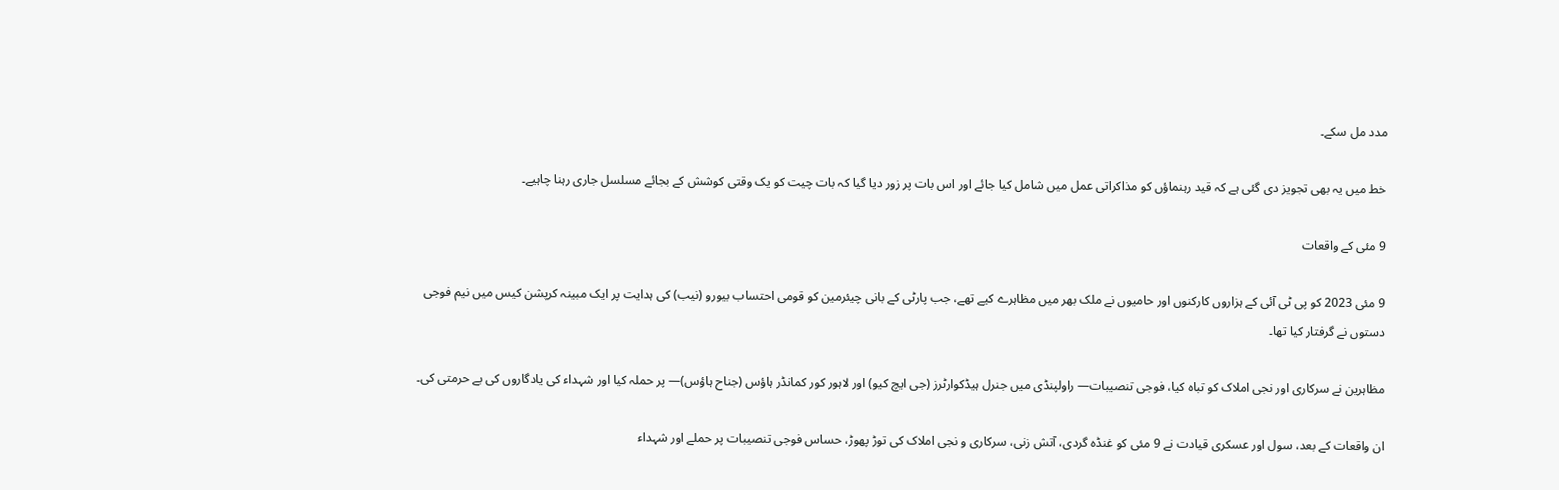مدد مل سکے۔

خط میں یہ بھی تجویز دی گئی ہے کہ قید رہنماؤں کو مذاکراتی عمل میں شامل کیا جائے اور اس بات پر زور دیا گیا کہ بات چیت کو یک وقتی کوشش کے بجائے مسلسل جاری رہنا چاہیے۔

9 مئی کے واقعات

9 مئی 2023 کو پی ٹی آئی کے ہزاروں کارکنوں اور حامیوں نے ملک بھر میں مظاہرے کیے تھے، جب پارٹی کے بانی چیئرمین کو قومی احتساب بیورو (نیب) کی ہدایت پر ایک مبینہ کرپشن کیس میں نیم فوجی دستوں نے گرفتار کیا تھا۔

مظاہرین نے سرکاری اور نجی املاک کو تباہ کیا، فوجی تنصیبات— راولپنڈی میں جنرل ہیڈکوارٹرز (جی ایچ کیو) اور لاہور کور کمانڈر ہاؤس (جناح ہاؤس)— پر حملہ کیا اور شہداء کی یادگاروں کی بے حرمتی کی۔

ان واقعات کے بعد، سول اور عسکری قیادت نے 9 مئی کو غنڈہ گردی، آتش زنی، سرکاری و نجی املاک کی توڑ پھوڑ، حساس فوجی تنصیبات پر حملے اور شہداء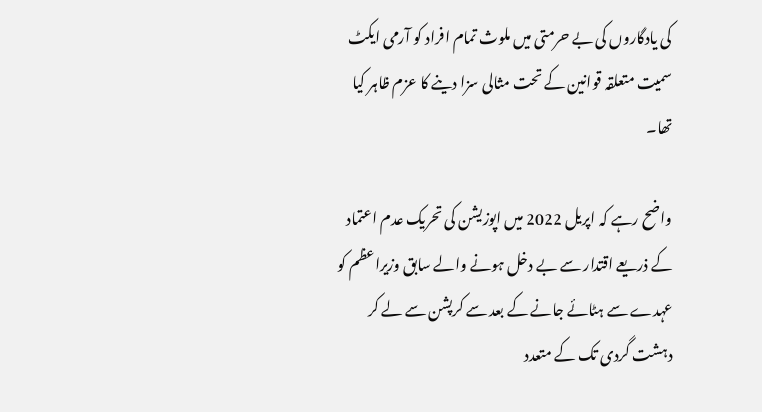کی یادگاروں کی بے حرمتی میں ملوث تمام افراد کو آرمی ایکٹ سمیت متعلقہ قوانین کے تحت مثالی سزا دینے کا عزم ظاہر کیا تھا۔

واضح رہے کہ اپریل 2022 میں اپوزیشن کی تحریک عدم اعتماد کے ذریعے اقتدار سے بے دخل ہونے والے سابق وزیراعظم کو عہدے سے ہٹائے جانے کے بعد سے کرپشن سے لے کر دہشت گردی تک کے متعدد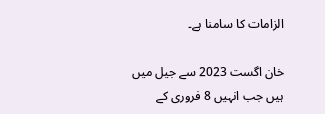الزامات کا سامنا ہے۔

خان اگست 2023 سے جیل میں ہیں جب انہیں 8 فروری کے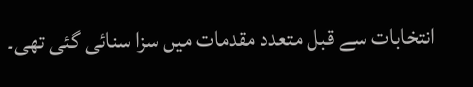انتخابات سے قبل متعدد مقدمات میں سزا سنائی گئی تھی۔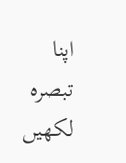اپنا تبصرہ لکھیں